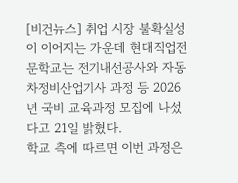[비건뉴스] 취업 시장 불확실성이 이어지는 가운데 현대직업전문학교는 전기내선공사와 자동차정비산업기사 과정 등 2026년 국비 교육과정 모집에 나섰다고 21일 밝혔다.
학교 측에 따르면 이번 과정은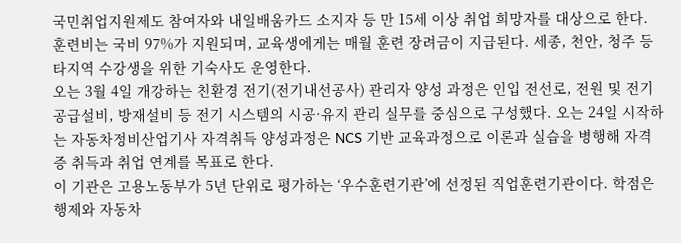국민취업지원제도 참여자와 내일배움카드 소지자 등 만 15세 이상 취업 희망자를 대상으로 한다. 훈련비는 국비 97%가 지원되며, 교육생에게는 매월 훈련 장려금이 지급된다. 세종, 천안, 청주 등 타지역 수강생을 위한 기숙사도 운영한다.
오는 3월 4일 개강하는 친환경 전기(전기내선공사) 관리자 양성 과정은 인입 전선로, 전원 및 전기공급설비, 방재설비 등 전기 시스템의 시공·유지 관리 실무를 중심으로 구성했다. 오는 24일 시작하는 자동차정비산업기사 자격취득 양성과정은 NCS 기반 교육과정으로 이론과 실습을 병행해 자격증 취득과 취업 연계를 목표로 한다.
이 기관은 고용노동부가 5년 단위로 평가하는 ‘우수훈련기관’에 선정된 직업훈련기관이다. 학점은행제와 자동차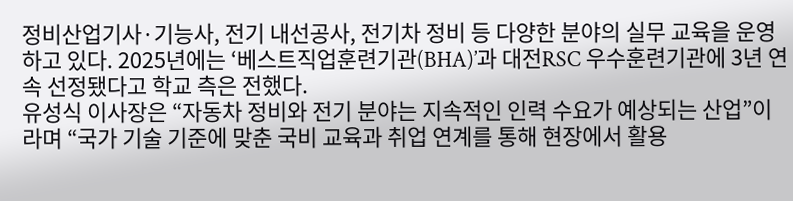정비산업기사·기능사, 전기 내선공사, 전기차 정비 등 다양한 분야의 실무 교육을 운영하고 있다. 2025년에는 ‘베스트직업훈련기관(BHA)’과 대전RSC 우수훈련기관에 3년 연속 선정됐다고 학교 측은 전했다.
유성식 이사장은 “자동차 정비와 전기 분야는 지속적인 인력 수요가 예상되는 산업”이라며 “국가 기술 기준에 맞춘 국비 교육과 취업 연계를 통해 현장에서 활용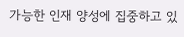가능한 인재 양성에 집중하고 있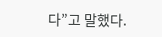다”고 말했다.